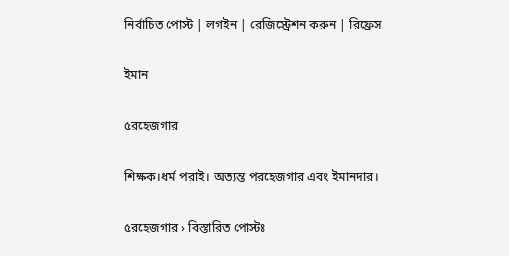নির্বাচিত পোস্ট | লগইন | রেজিস্ট্রেশন করুন | রিফ্রেস

ইমান

৫রহেজগার

শিক্ষক।ধর্ম পরাই। অত্যন্ত পরহেজগার এবং ইমানদার।

৫রহেজগার › বিস্তারিত পোস্টঃ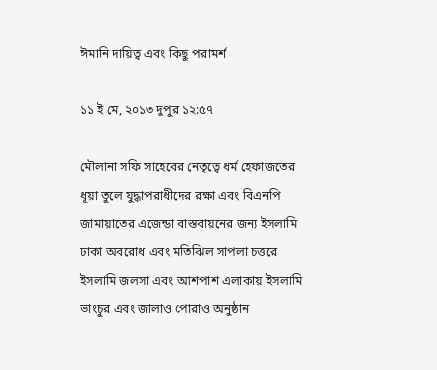ঈমানি দায়িত্ব এবং কিছু পরামর্শ

১১ ই মে, ২০১৩ দুপুর ১২:৫৭

মৌলানা সফি সাহেবের নেতৃত্বে ধর্ম হেফাজতের ধূয়া তুলে যুদ্ধাপরাধীদের রক্ষা এবং বিএনপি জামায়াতের এজেন্ডা বাস্তবায়নের জন্য ইসলামি ঢাকা অবরোধ এবং মতিঝিল সাপলা চত্তরে ইসলামি জলসা এবং আশপাশ এলাকায় ইসলামি ভাংচুর এবং জালাও পোরাও অনুষ্ঠান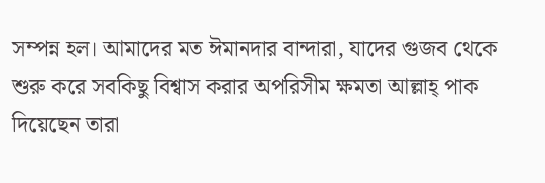সম্পন্ন হল। আমাদের মত ঈমানদার বান্দারা, যাদের গুজব থেকে শুরু করে সবকিছু বিশ্বাস করার অপরিসীম ক্ষমতা আল্লাহ্‌ পাক দিয়েছেন তারা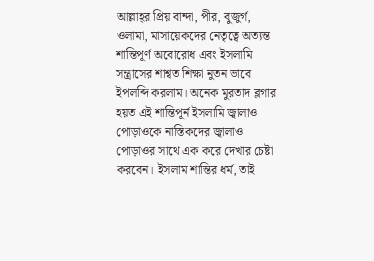আল্লাহ্‌র প্রিয় বান্দা, পীর, বুজুর্গ, ওলামা, মাসায়েকদের নেতৃত্বে অত্যন্ত শান্তিপূর্ণ অবোরোধ এবং ইসলামি সন্ত্রাসের শাশ্বত শিক্ষা নুতন ভাবে ইপলব্দি করলাম। অনেক মুরতাদ ব্লগার হয়ত এই শান্তিপূর্ন ইসলামি জ্বালাও পোড়াওকে নাস্তিকদের জ্বালাও পোড়াওর সাথে এক করে দেখার চেষ্টা করবেন। ইসলাম শান্তির ধর্ম, তাই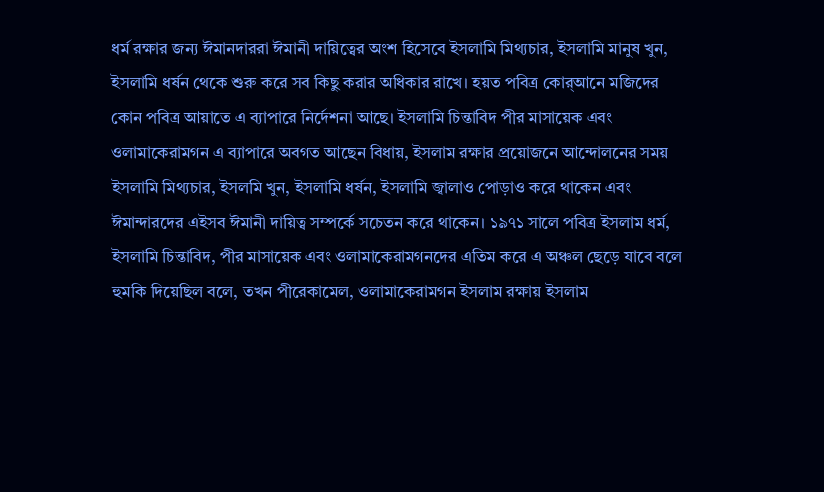ধর্ম রক্ষার জন্য ঈমানদাররা ঈমানী দায়িত্বের অংশ হিসেবে ইসলামি মিথ্যচার, ইসলামি মানুষ খুন, ইসলামি ধর্ষন থেকে শুরু করে সব কিছু করার অধিকার রাখে। হয়ত পবিত্র কোর্‌আনে মজিদের কোন পবিত্র আয়াতে এ ব্যাপারে নির্দেশনা আছে। ইসলামি চিন্তাবিদ পীর মাসায়েক এবং ওলামাকেরামগন এ ব্যাপারে অবগত আছেন বিধায়, ইসলাম রক্ষার প্রয়োজনে আন্দোলনের সময় ইসলামি মিথ্যচার, ইসলমি খুন, ইসলামি ধর্ষন, ইসলামি জ্বালাও পোড়াও করে থাকেন এবং ঈমান্দারদের এইসব ঈমানী দায়িত্ব সম্পর্কে সচেতন করে থাকেন। ১৯৭১ সালে পবিত্র ইসলাম ধর্ম, ইসলামি চিন্তাবিদ, পীর মাসায়েক এবং ওলামাকেরামগনদের এতিম করে এ অঞ্চল ছেড়ে যাবে বলে হুমকি দিয়েছিল বলে, তখন পীরেকামেল, ওলামাকেরামগন ইসলাম রক্ষায় ইসলাম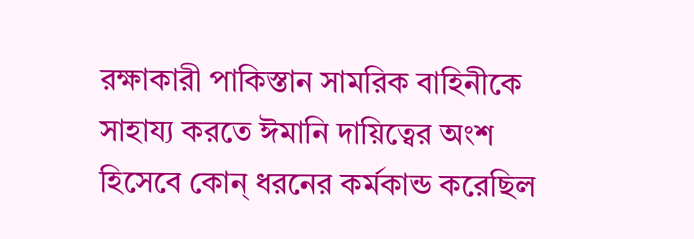রক্ষাকারী পাকিস্তান সামরিক বাহিনীকে সাহায্য করতে ঈমানি দায়িত্বের অংশ হিসেবে কোন্‌ ধরনের কর্মকান্ড করেছিল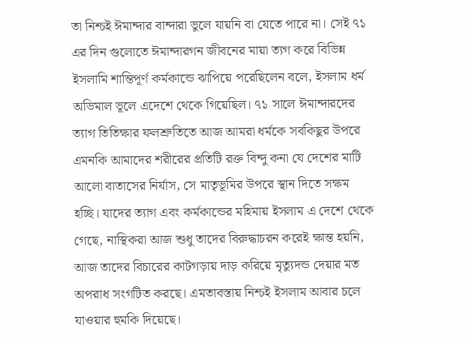তা নিশ্চই ঈমান্দার বান্দারা ভুলে যায়নি বা যেতে পারে না। সেই ৭১ এর দিন গুলোতে ঈমান্দারগন জীবনের মায়া ত্যগ করে বিভিন্ন ইসলামি শান্তিপূর্ণ কর্মকান্ডে ঝাপিয়ে পরেছিলেন বলে, ইসলাম ধর্ম অভিমাল ভূলে এদেশে থেকে গিয়েছিল। ৭১ সালে ঈমান্দারদের ত্যাগ তিতিক্ষার ফলশ্রুতিতে আজ আমরা ধর্মকে সবকিছুর উপরে এমনকি আমাদের শরীরের প্রতিটি রক্ত বিন্দু কনা যে দেশের মাটি আলো বাতাসের নির্যাস, সে মাতৃভূমির উপরে স্থান দিতে সক্ষম হচ্ছি। যাদের ত্যাগ এবং কর্মকান্ডের মহিমায় ইসলাম এ দেশে থেকে গেছে, নাস্থিকরা আজ শুধু তাদের বিরুদ্ধাচরন করেই ক্ষান্ত হয়নি, আজ তাদের বিচারের কাটগড়ায় দাড় করিয়ে মৃত্যুদন্ড দেয়ার মত অপরাধ সংগটিত করছে। এমতাবস্তায় নিশ্চই ইসলাম আবার চলে যাওয়ার হুমকি দিয়েছে।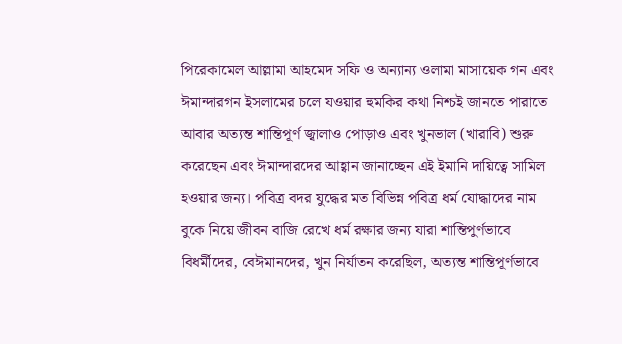পিরেকামেল আল্লামা আহমেদ সফি ও অন্যান্য ওলামা মাসায়েক গন এবং ঈমান্দারগন ইসলামের চলে যওয়ার হুমকির কথা নিশ্চই জানতে পারাতে আবার অত্যন্ত শান্তিপূর্ণ জ্বালাও পোড়াও এবং খুনভাল (খারাবি) শুরু করেছেন এবং ঈমান্দারদের আহ্বান জানাচ্ছেন এই ইমানি দায়িত্বে সামিল হওয়ার জন্য। পবিত্র বদর যুদ্ধের মত বিভিন্ন পবিত্র ধর্ম যোদ্ধাদের নাম বুকে নিয়ে জীবন বাজি রেখে ধর্ম রক্ষার জন্য যারা শান্তিপুর্ণভাবে বিধর্মীদের, বেঈমানদের, খুন নির্যাতন করেছিল, অত্যন্ত শান্তিপূর্ণভাবে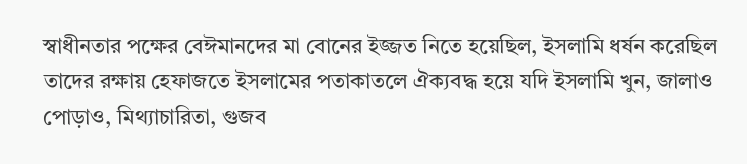স্বাধীনতার পক্ষের বেঈমানদের মা বোনের ইজ্জত নিতে হয়েছিল, ইসলামি ধর্ষন করেছিল তাদের রক্ষায় হেফাজতে ইসলামের পতাকাতলে ঐক্যবদ্ধ হয়ে যদি ইসলামি খুন, জালাও পোড়াও, মিথ্যাচারিতা, গুজব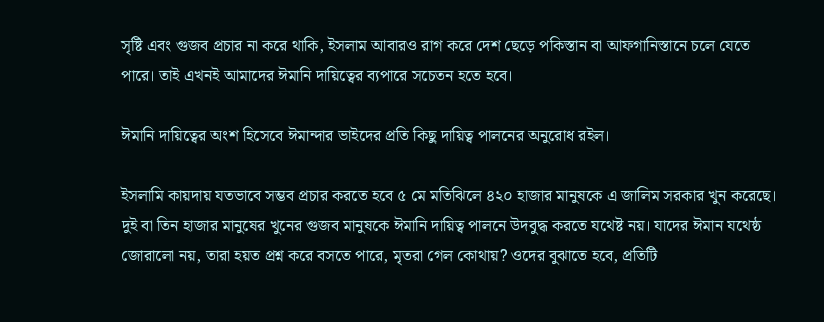সৃষ্টি এবং গুজব প্রচার না করে থাকি, ইসলাম আবারও রাগ করে দেশ ছেড়ে পকিস্তান বা আফগানিস্তানে চলে যেতে পারে। তাই এখনই আমাদের ঈমানি দায়িত্বের ব্যপারে সচেতন হতে হবে।

ঈমানি দায়িত্বের অংশ হিসেবে ঈমান্দার ভাইদের প্রতি কিছু দায়িত্ব পালনের অনুরোধ রইল।

ইসলামি কায়দায় যতভাবে সম্ভব প্রচার করতে হবে ৫ মে মতিঝিলে ৪২০ হাজার মানুষকে এ জালিম সরকার খুন করেছে। দুই বা তিন হাজার মানুষের খুনের গুজব মানুষকে ঈমানি দায়িত্ব পালনে উদবুদ্ধ করতে যথেষ্ট নয়। যাদের ঈমান যথেষ্ঠ জোরালো নয়, তারা হয়ত প্রশ্ন করে বসতে পারে, মৃতরা গেল কোথায়? ওদের বুঝাতে হবে, প্রতিটি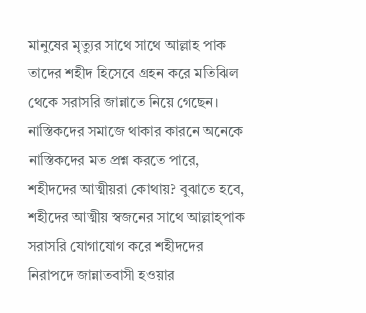মানুষের মৃত্যুর সাথে সাথে আল্লাহ পাক তাদের শহীদ হিসেবে গ্রহন করে মতিঝিল থেকে সরাসরি জান্নাতে নিয়ে গেছেন। নাস্তিকদের সমাজে থাকার কারনে অনেকে নাস্তিকদের মত প্রশ্ন করতে পারে, শহীদদের আত্মীয়রা কোথায়? বুঝাতে হবে, শহীদের আত্মীয় স্বজনের সাথে আল্লাহ্‌পাক সরাসরি যোগাযোগ করে শহীদদের নিরাপদে জান্নাতবাসী হওয়ার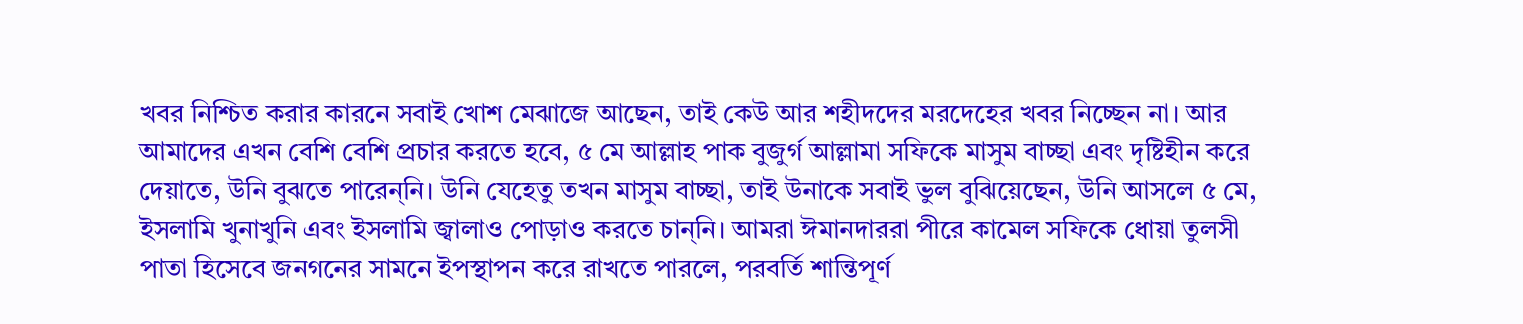খবর নিশ্চিত করার কারনে সবাই খোশ মেঝাজে আছেন, তাই কেউ আর শহীদদের মরদেহের খবর নিচ্ছেন না। আর আমাদের এখন বেশি বেশি প্রচার করতে হবে, ৫ মে আল্লাহ পাক বুজুর্গ আল্লামা সফিকে মাসুম বাচ্ছা এবং দৃষ্টিহীন করে দেয়াতে, উনি বুঝতে পারেন্‌নি। উনি যেহেতু তখন মাসুম বাচ্ছা, তাই উনাকে সবাই ভুল বুঝিয়েছেন, উনি আসলে ৫ মে, ইসলামি খুনাখুনি এবং ইসলামি জ্বালাও পোড়াও করতে চান্‌নি। আমরা ঈমানদাররা পীরে কামেল সফিকে ধোয়া তুলসী পাতা হিসেবে জনগনের সামনে ইপস্থাপন করে রাখতে পারলে, পরবর্তি শান্তিপূর্ণ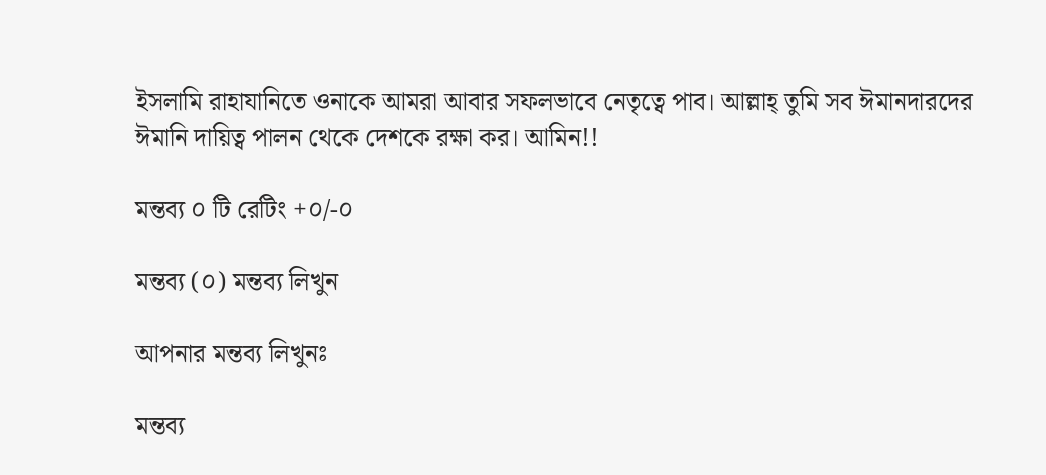ইসলামি রাহাযানিতে ওনাকে আমরা আবার সফলভাবে নেতৃত্বে পাব। আল্লাহ্‌ তুমি সব ঈমানদারদের ঈমানি দায়িত্ব পালন থেকে দেশকে রক্ষা কর। আমিন!!

মন্তব্য ০ টি রেটিং +০/-০

মন্তব্য (০) মন্তব্য লিখুন

আপনার মন্তব্য লিখুনঃ

মন্তব্য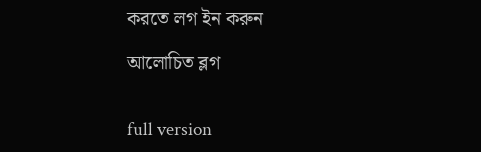করতে লগ ইন করুন

আলোচিত ব্লগ


full version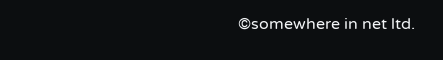©somewhere in net ltd.